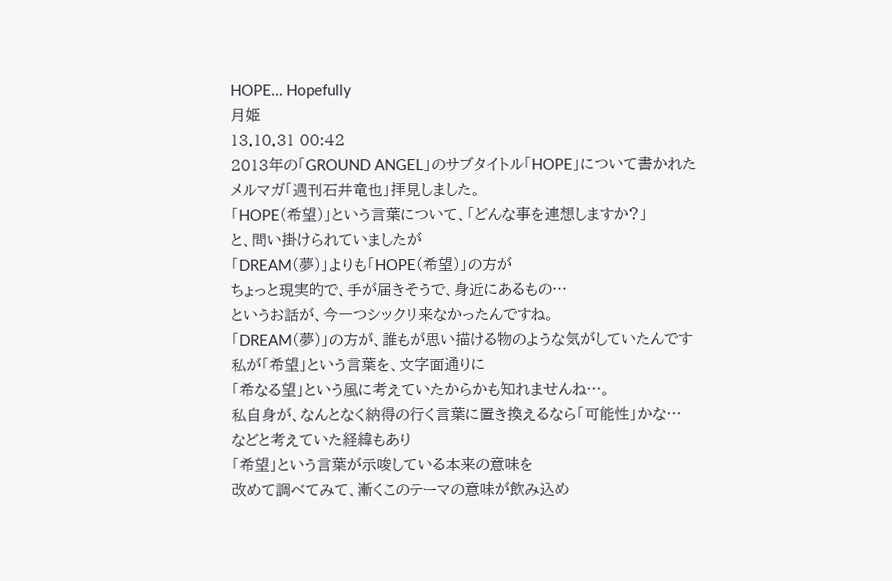HOPE… Hopefully
月姫
13.10.31 00:42
2013年の「GROUND ANGEL」のサブタイトル「HOPE」について書かれた
メルマガ「週刊石井竜也」拝見しました。
「HOPE(希望)」という言葉について、「どんな事を連想しますか?」
と、問い掛けられていましたが
「DREAM(夢)」よりも「HOPE(希望)」の方が
ちょっと現実的で、手が届きそうで、身近にあるもの…
というお話が、今一つシックリ来なかったんですね。
「DREAM(夢)」の方が、誰もが思い描ける物のような気がしていたんです
私が「希望」という言葉を、文字面通りに
「希なる望」という風に考えていたからかも知れませんね…。
私自身が、なんとなく納得の行く言葉に置き換えるなら「可能性」かな…
などと考えていた経緯もあり
「希望」という言葉が示唆している本来の意味を
改めて調べてみて、漸くこのテーマの意味が飲み込め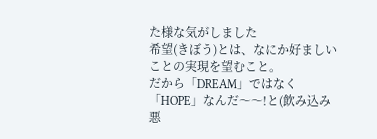た様な気がしました
希望(きぼう)とは、なにか好ましいことの実現を望むこと。
だから「DREAM」ではなく「HOPE」なんだ〜〜!と(飲み込み悪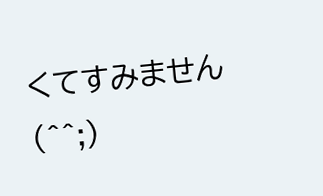くてすみません(^^;)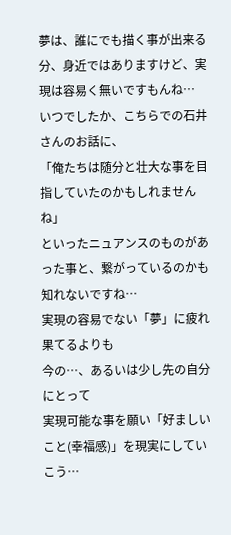夢は、誰にでも描く事が出来る分、身近ではありますけど、実現は容易く無いですもんね…
いつでしたか、こちらでの石井さんのお話に、
「俺たちは随分と壮大な事を目指していたのかもしれませんね」
といったニュアンスのものがあった事と、繋がっているのかも知れないですね…
実現の容易でない「夢」に疲れ果てるよりも
今の…、あるいは少し先の自分にとって
実現可能な事を願い「好ましいこと(幸福感)」を現実にしていこう…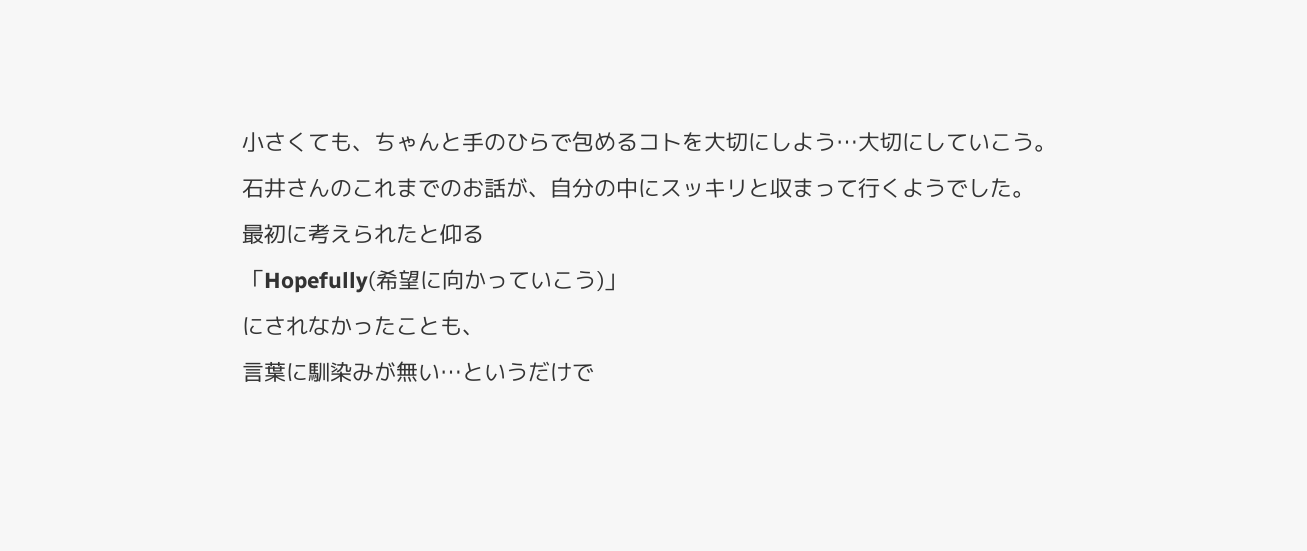小さくても、ちゃんと手のひらで包めるコトを大切にしよう…大切にしていこう。
石井さんのこれまでのお話が、自分の中にスッキリと収まって行くようでした。
最初に考えられたと仰る
「Hopefully(希望に向かっていこう)」
にされなかったことも、
言葉に馴染みが無い…というだけで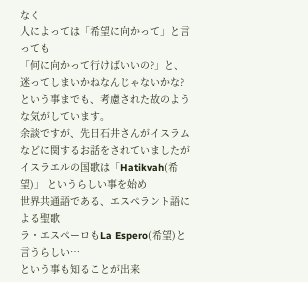なく
人によっては「希望に向かって」と言っても
「何に向かって行けばいいの?」と、迷ってしまいかねなんじゃないかな?
という事までも、考慮された故のような気がしています。
余談ですが、先日石井さんがイスラムなどに関するお話をされていましたが
イスラエルの国歌は「Hatikvah(希望)」 というらしい事を始め
世界共通語である、エスペラント語による聖歌
ラ・エスペーロもLa Espero(希望)と言うらしい…
という事も知ることが出来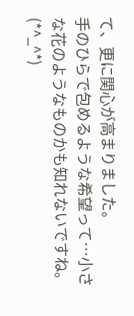て、更に関心が高まりました。
手のひらで包めるような希望って…小さな花のようなものかも知れないですね。(*^_^*)